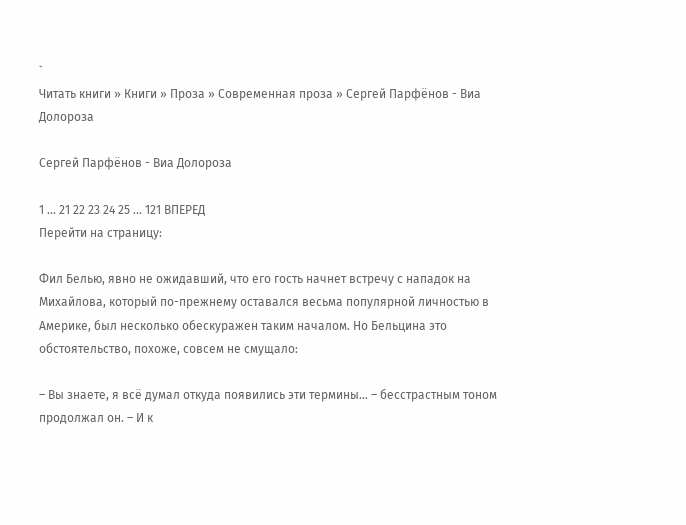`
Читать книги » Книги » Проза » Современная проза » Сергей Парфёнов - Виа Долороза

Сергей Парфёнов - Виа Долороза

1 ... 21 22 23 24 25 ... 121 ВПЕРЕД
Перейти на страницу:

Фил Белью, явно не ожидавший, что его гость начнет встречу с нападок на Михайлова, который по-прежнему оставался весьма популярной личностью в Америке, был несколько обескуражен таким началом. Но Бельцина это обстоятельство, похоже, совсем не смущало:

– Вы знаете, я всё думал откуда появились эти термины… – бесстрастным тоном продолжал он. – И к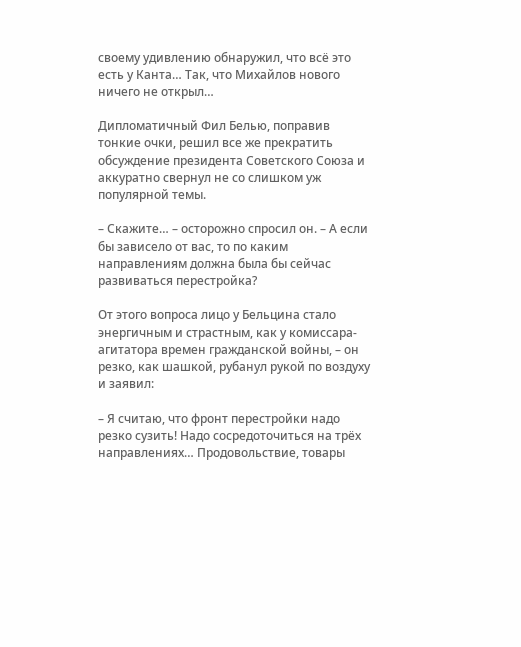своему удивлению обнаружил, что всё это есть у Канта… Так, что Михайлов нового ничего не открыл…

Дипломатичный Фил Белью, поправив тонкие очки, решил все же прекратить обсуждение президента Советского Союза и аккуратно свернул не со слишком уж популярной темы.

– Скажите… – осторожно спросил он. – А если бы зависело от вас, то по каким направлениям должна была бы сейчас развиваться перестройка?

От этого вопроса лицо у Бельцина стало энергичным и страстным, как у комиссара-агитатора времен гражданской войны, – он резко, как шашкой, рубанул рукой по воздуху и заявил:

– Я считаю, что фронт перестройки надо резко сузить! Надо сосредоточиться на трёх направлениях… Продовольствие, товары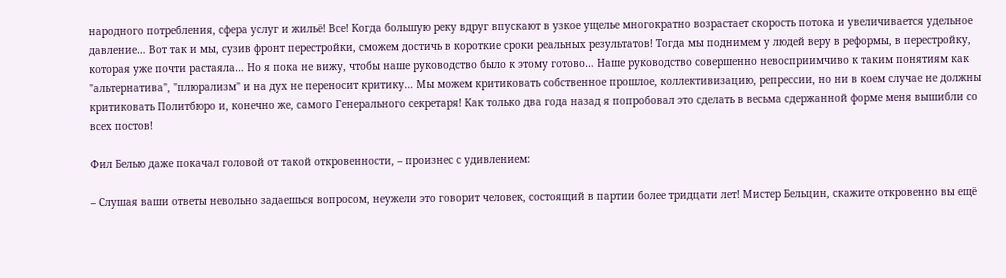народного потребления, сфера услуг и жильё! Все! Когда большую реку вдруг впускают в узкое ущелье многократно возрастает скорость потока и увеличивается удельное давление… Вот так и мы, сузив фронт перестройки, сможем достичь в короткие сроки реальных результатов! Тогда мы поднимем у людей веру в реформы, в перестройку, которая уже почти растаяла… Но я пока не вижу, чтобы наше руководство было к этому готово… Наше руководство совершенно невосприимчиво к таким понятиям как "альтернатива", "плюрализм" и на дух не переносит критику… Мы можем критиковать собственное прошлое, коллективизацию, репрессии, но ни в коем случае не должны критиковать Политбюро и, конечно же, самого Генерального секретаря! Как только два года назад я попробовал это сделать в весьма сдержанной форме меня вышибли со всех постов!

Фил Белью даже покачал головой от такой откровенности, – произнес с удивлением:

– Слушая ваши ответы невольно задаешься вопросом, неужели это говорит человек, состоящий в партии более тридцати лет! Мистер Бельцин, скажите откровенно вы ещё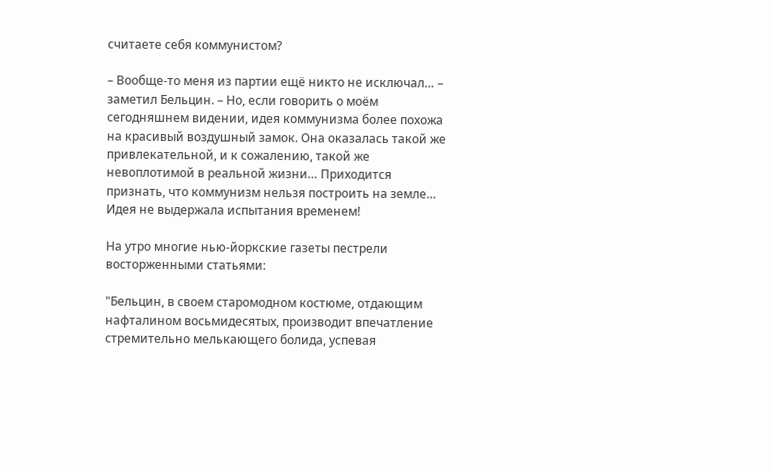считаете себя коммунистом?

– Вообще-то меня из партии ещё никто не исключал… – заметил Бельцин. – Но, если говорить о моём сегодняшнем видении, идея коммунизма более похожа на красивый воздушный замок. Она оказалась такой же привлекательной, и к сожалению, такой же невоплотимой в реальной жизни… Приходится признать, что коммунизм нельзя построить на земле… Идея не выдержала испытания временем!

На утро многие нью-йоркские газеты пестрели восторженными статьями:

"Бельцин, в своем старомодном костюме, отдающим нафталином восьмидесятых, производит впечатление стремительно мелькающего болида, успевая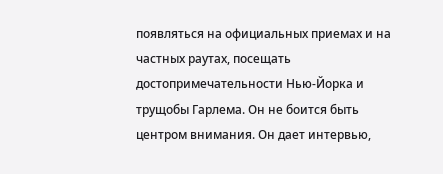появляться на официальных приемах и на частных раутах, посещать достопримечательности Нью-Йорка и трущобы Гарлема. Он не боится быть центром внимания. Он дает интервью,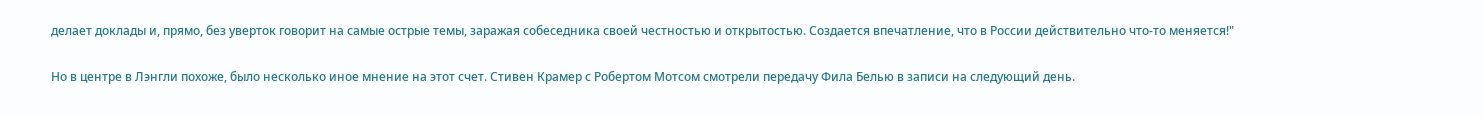делает доклады и, прямо, без уверток говорит на самые острые темы, заражая собеседника своей честностью и открытостью. Создается впечатление, что в России действительно что-то меняется!"

Но в центре в Лэнгли похоже, было несколько иное мнение на этот счет. Стивен Крамер с Робертом Мотсом смотрели передачу Фила Белью в записи на следующий день.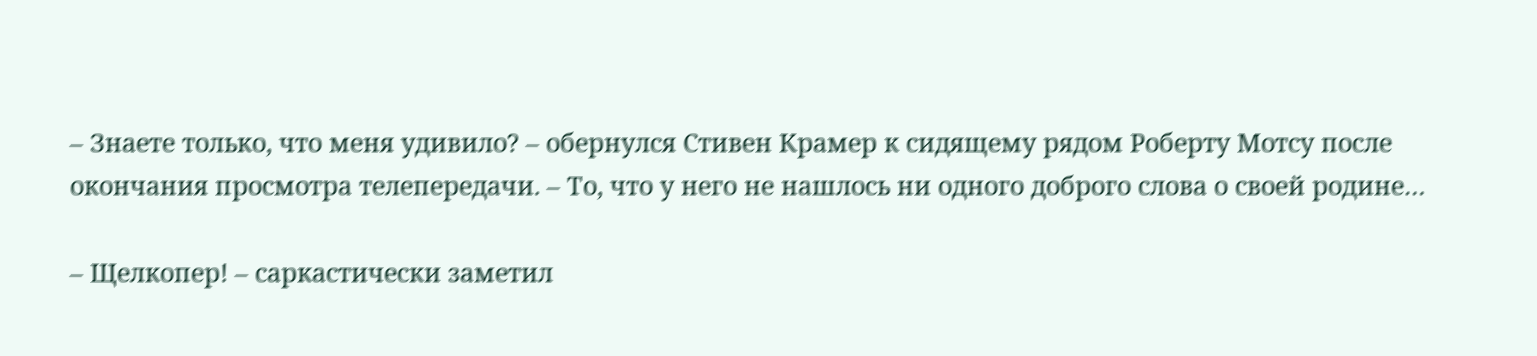– Знаете только, что меня удивило? – обернулся Стивен Крамер к сидящему рядом Роберту Мотсу после окончания просмотра телепередачи. – То, что у него не нашлось ни одного доброго слова о своей родине…

– Щелкопер! – саркастически заметил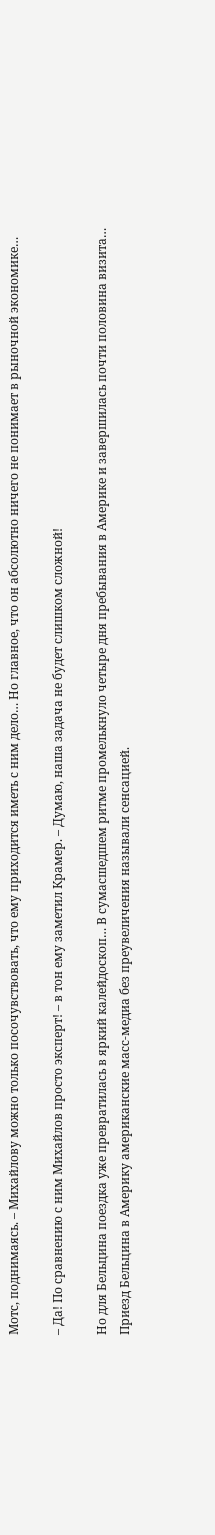Мотс, поднимаясь. – Михайлову можно только посочувствовать, что ему приходится иметь с ним дело… Но главное, что он абсолютно ничего не понимает в рыночной экономике…

– Да! По сравнению с ним Михайлов просто эксперт! – в тон ему заметил Крамер. – Думаю, наша задача не будет слишком сложной!

Но для Бельцина поездка уже превратилась в яркий калейдоскоп… В сумасшедшем ритме промелькнуло четыре дня пребывания в Америке и завершилась почти половина визита… Приезд Бельцина в Америку американские масс-медиа без преувеличения называли сенсацией.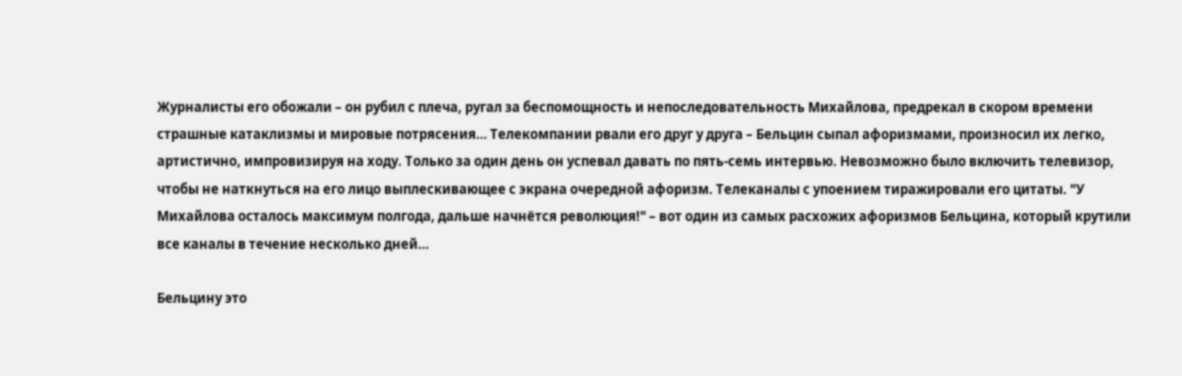Журналисты его обожали – он рубил с плеча, ругал за беспомощность и непоследовательность Михайлова, предрекал в скором времени страшные катаклизмы и мировые потрясения… Телекомпании рвали его друг у друга – Бельцин сыпал афоризмами, произносил их легко, артистично, импровизируя на ходу. Только за один день он успевал давать по пять-семь интервью. Невозможно было включить телевизор, чтобы не наткнуться на его лицо выплескивающее с экрана очередной афоризм. Телеканалы с упоением тиражировали его цитаты. "У Михайлова осталось максимум полгода, дальше начнётся революция!" – вот один из самых расхожих афоризмов Бельцина, который крутили все каналы в течение несколько дней…

Бельцину это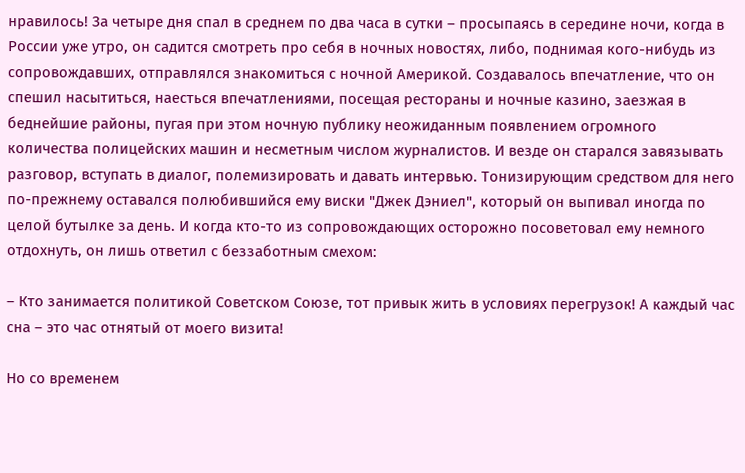нравилось! За четыре дня спал в среднем по два часа в сутки – просыпаясь в середине ночи, когда в России уже утро, он садится смотреть про себя в ночных новостях, либо, поднимая кого-нибудь из сопровождавших, отправлялся знакомиться с ночной Америкой. Создавалось впечатление, что он спешил насытиться, наесться впечатлениями, посещая рестораны и ночные казино, заезжая в беднейшие районы, пугая при этом ночную публику неожиданным появлением огромного количества полицейских машин и несметным числом журналистов. И везде он старался завязывать разговор, вступать в диалог, полемизировать и давать интервью. Тонизирующим средством для него по-прежнему оставался полюбившийся ему виски "Джек Дэниел", который он выпивал иногда по целой бутылке за день. И когда кто-то из сопровождающих осторожно посоветовал ему немного отдохнуть, он лишь ответил с беззаботным смехом:

– Кто занимается политикой Советском Союзе, тот привык жить в условиях перегрузок! А каждый час сна – это час отнятый от моего визита!

Но со временем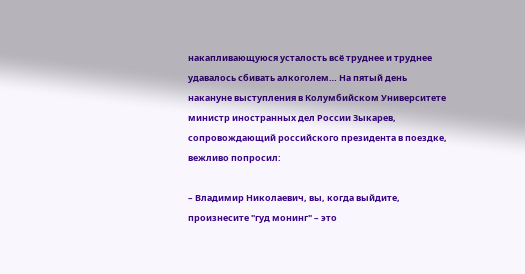накапливающуюся усталость всё труднее и труднее удавалось сбивать алкоголем… На пятый день накануне выступления в Колумбийском Университете министр иностранных дел России Зыкарев, сопровождающий российского президента в поездке, вежливо попросил:

– Владимир Николаевич, вы, когда выйдите, произнесите "гуд монинг" – это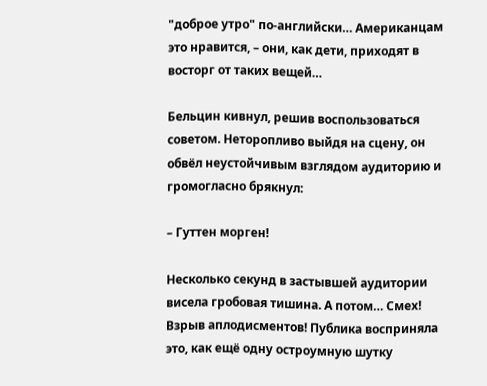"доброе утро" по-английски… Американцам это нравится, – они, как дети, приходят в восторг от таких вещей…

Бельцин кивнул, решив воспользоваться советом. Неторопливо выйдя на сцену, он обвёл неустойчивым взглядом аудиторию и громогласно брякнул:

– Гуттен морген!

Несколько секунд в застывшей аудитории висела гробовая тишина. А потом… Смех! Взрыв аплодисментов! Публика восприняла это, как ещё одну остроумную шутку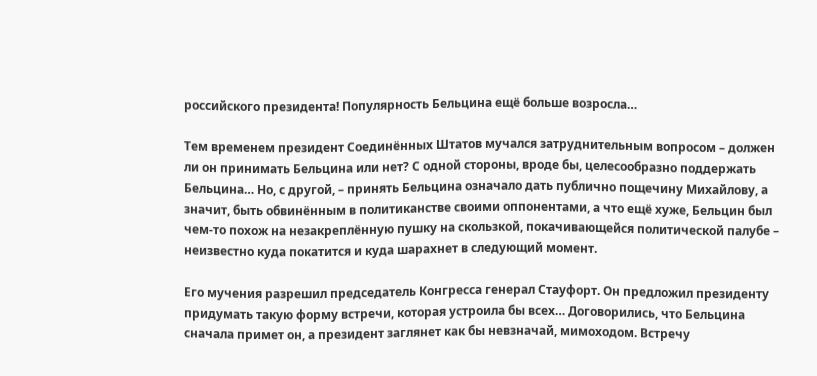российского президента! Популярность Бельцина ещё больше возросла…

Тем временем президент Соединённых Штатов мучался затруднительным вопросом – должен ли он принимать Бельцина или нет? С одной стороны, вроде бы, целесообразно поддержать Бельцина… Но, с другой, – принять Бельцина означало дать публично пощечину Михайлову, а значит, быть обвинённым в политиканстве своими оппонентами, а что ещё хуже, Бельцин был чем-то похож на незакреплённую пушку на скользкой, покачивающейся политической палубе – неизвестно куда покатится и куда шарахнет в следующий момент.

Его мучения разрешил председатель Конгресса генерал Стауфорт. Он предложил президенту придумать такую форму встречи, которая устроила бы всех… Договорились, что Бельцина сначала примет он, а президент заглянет как бы невзначай, мимоходом. Встречу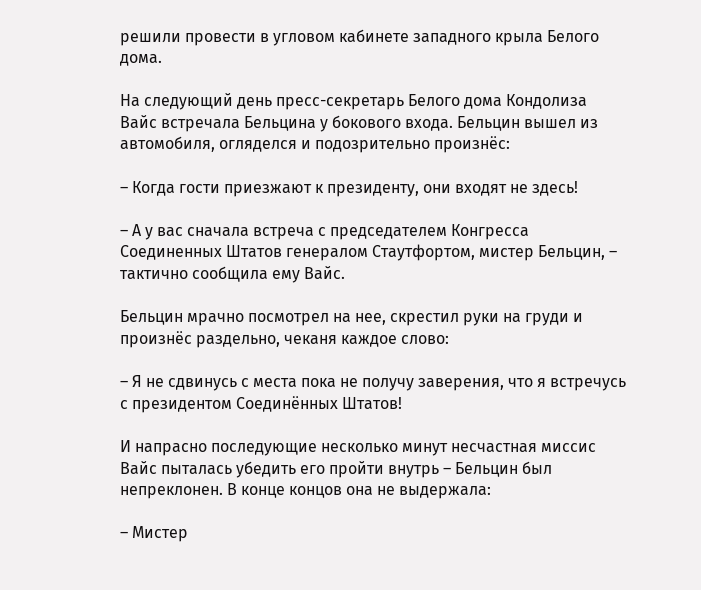решили провести в угловом кабинете западного крыла Белого дома.

На следующий день пресс-секретарь Белого дома Кондолиза Вайс встречала Бельцина у бокового входа. Бельцин вышел из автомобиля, огляделся и подозрительно произнёс:

– Когда гости приезжают к президенту, они входят не здесь!

– А у вас сначала встреча с председателем Конгресса Соединенных Штатов генералом Стаутфортом, мистер Бельцин, – тактично сообщила ему Вайс.

Бельцин мрачно посмотрел на нее, скрестил руки на груди и произнёс раздельно, чеканя каждое слово:

– Я не сдвинусь с места пока не получу заверения, что я встречусь с президентом Соединённых Штатов!

И напрасно последующие несколько минут несчастная миссис Вайс пыталась убедить его пройти внутрь – Бельцин был непреклонен. В конце концов она не выдержала:

– Мистер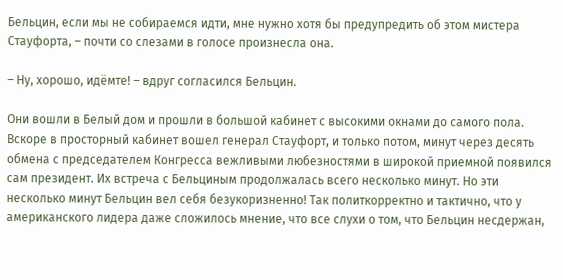Бельцин, если мы не собираемся идти, мне нужно хотя бы предупредить об этом мистера Стауфорта, – почти со слезами в голосе произнесла она.

– Ну, хорошо, идёмте! – вдруг согласился Бельцин.

Они вошли в Белый дом и прошли в большой кабинет с высокими окнами до самого пола. Вскоре в просторный кабинет вошел генерал Стауфорт, и только потом, минут через десять обмена с председателем Конгресса вежливыми любезностями в широкой приемной появился сам президент. Их встреча с Бельциным продолжалась всего несколько минут. Но эти несколько минут Бельцин вел себя безукоризненно! Так политкорректно и тактично, что у американского лидера даже сложилось мнение, что все слухи о том, что Бельцин несдержан,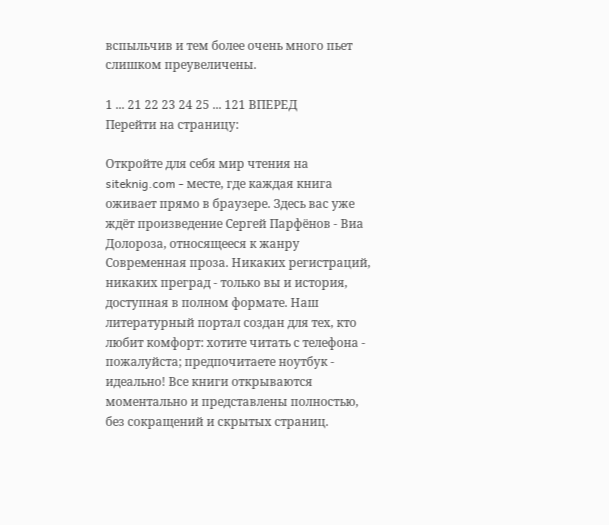вспыльчив и тем более очень много пьет слишком преувеличены.

1 ... 21 22 23 24 25 ... 121 ВПЕРЕД
Перейти на страницу:

Откройте для себя мир чтения на siteknig.com - месте, где каждая книга оживает прямо в браузере. Здесь вас уже ждёт произведение Сергей Парфёнов - Виа Долороза, относящееся к жанру Современная проза. Никаких регистраций, никаких преград - только вы и история, доступная в полном формате. Наш литературный портал создан для тех, кто любит комфорт: хотите читать с телефона - пожалуйста; предпочитаете ноутбук - идеально! Все книги открываются моментально и представлены полностью, без сокращений и скрытых страниц.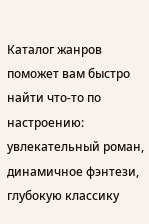Каталог жанров поможет вам быстро найти что-то по настроению: увлекательный роман, динамичное фэнтези, глубокую классику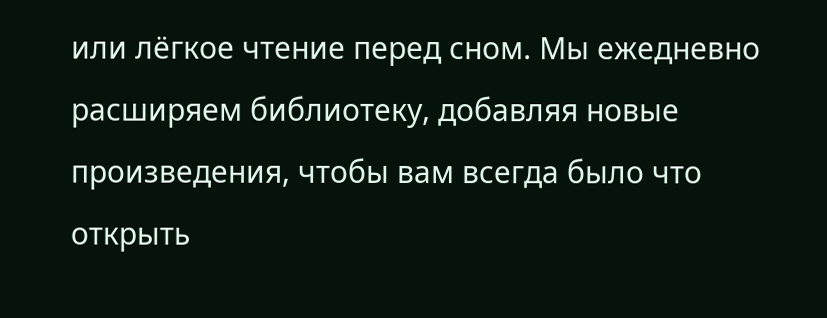или лёгкое чтение перед сном. Мы ежедневно расширяем библиотеку, добавляя новые произведения, чтобы вам всегда было что открыть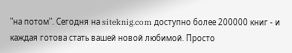"на потом". Сегодня на siteknig.com доступно более 200000 книг - и каждая готова стать вашей новой любимой. Просто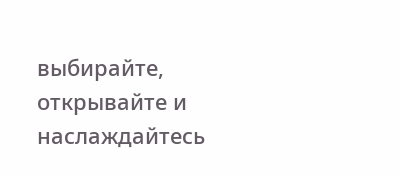выбирайте, открывайте и наслаждайтесь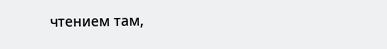чтением там,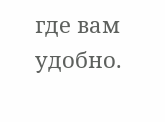где вам удобно.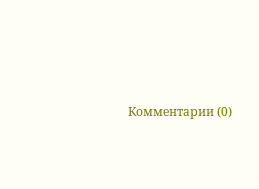Комментарии (0)